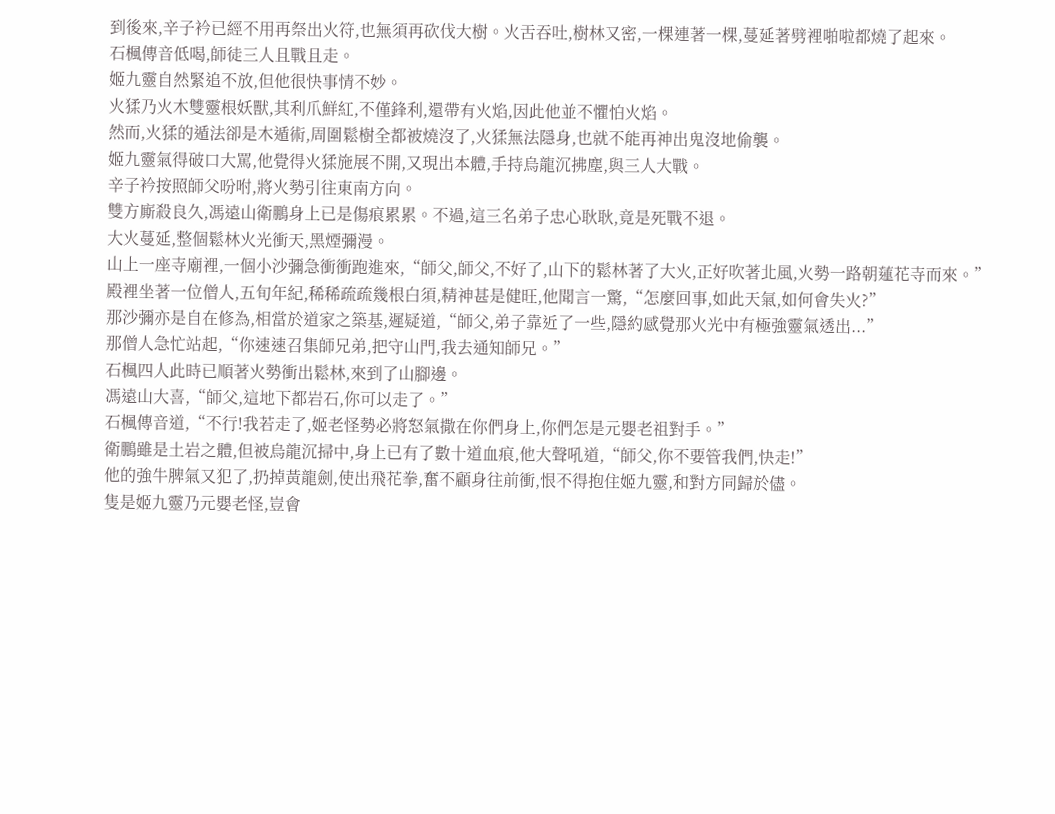到後來,辛子衿已經不用再祭出火符,也無須再砍伐大樹。火舌吞吐,樹林又密,一棵連著一棵,蔓延著劈裡啪啦都燒了起來。
石楓傳音低喝,師徒三人且戰且走。
姬九靈自然緊追不放,但他很快事情不妙。
火猱乃火木雙靈根妖獸,其利爪鮮紅,不僅鋒利,還帶有火焰,因此他並不懼怕火焰。
然而,火猱的遁法卻是木遁術,周圍鬆樹全都被燒沒了,火猱無法隱身,也就不能再神出鬼沒地偷襲。
姬九靈氣得破口大罵,他覺得火猱施展不開,又現出本體,手持烏龍沉拂塵,與三人大戰。
辛子衿按照師父吩咐,將火勢引往東南方向。
雙方廝殺良久,馮遠山衛鵬身上已是傷痕累累。不過,這三名弟子忠心耿耿,竟是死戰不退。
大火蔓延,整個鬆林火光衝天,黑煙彌漫。
山上一座寺廟裡,一個小沙彌急衝衝跑進來,“師父,師父,不好了,山下的鬆林著了大火,正好吹著北風,火勢一路朝蓮花寺而來。”
殿裡坐著一位僧人,五旬年紀,稀稀疏疏幾根白須,精神甚是健旺,他聞言一驚,“怎麼回事,如此天氣,如何會失火?”
那沙彌亦是自在修為,相當於道家之築基,遲疑道,“師父,弟子靠近了一些,隱約感覺那火光中有極強靈氣透出...”
那僧人急忙站起,“你速速召集師兄弟,把守山門,我去通知師兄。”
石楓四人此時已順著火勢衝出鬆林,來到了山腳邊。
馮遠山大喜,“師父,這地下都岩石,你可以走了。”
石楓傳音道,“不行!我若走了,姬老怪勢必將怒氣撒在你們身上,你們怎是元嬰老祖對手。”
衛鵬雖是土岩之體,但被烏龍沉掃中,身上已有了數十道血痕,他大聲吼道,“師父,你不要管我們,快走!”
他的強牛脾氣又犯了,扔掉黃龍劍,使出飛花拳,奮不顧身往前衝,恨不得抱住姬九靈,和對方同歸於儘。
隻是姬九靈乃元嬰老怪,豈會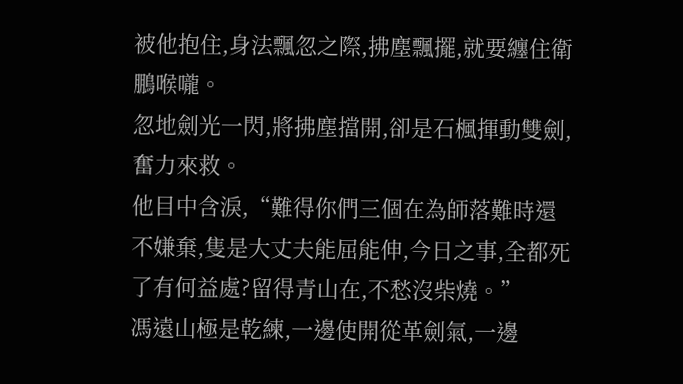被他抱住,身法飄忽之際,拂塵飄擺,就要纏住衛鵬喉嚨。
忽地劍光一閃,將拂塵擋開,卻是石楓揮動雙劍,奮力來救。
他目中含淚,“難得你們三個在為師落難時還不嫌棄,隻是大丈夫能屈能伸,今日之事,全都死了有何益處?留得青山在,不愁沒柴燒。”
馮遠山極是乾練,一邊使開從革劍氣,一邊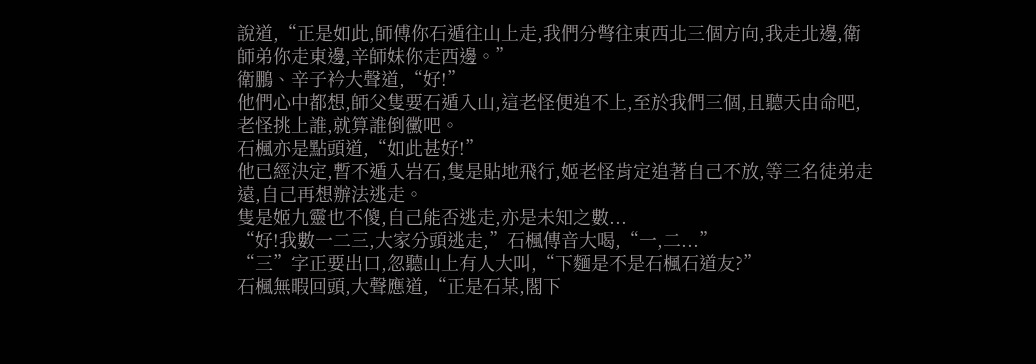說道,“正是如此,師傅你石遁往山上走,我們分彆往東西北三個方向,我走北邊,衛師弟你走東邊,辛師妹你走西邊。”
衛鵬、辛子衿大聲道,“好!”
他們心中都想,師父隻要石遁入山,這老怪便追不上,至於我們三個,且聽天由命吧,老怪挑上誰,就算誰倒黴吧。
石楓亦是點頭道,“如此甚好!”
他已經決定,暫不遁入岩石,隻是貼地飛行,姬老怪肯定追著自己不放,等三名徒弟走遠,自己再想辦法逃走。
隻是姬九靈也不傻,自己能否逃走,亦是未知之數...
“好!我數一二三,大家分頭逃走,”石楓傳音大喝,“一,二...”
“三”字正要出口,忽聽山上有人大叫,“下麵是不是石楓石道友?”
石楓無暇回頭,大聲應道,“正是石某,閣下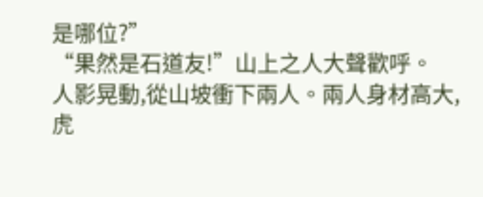是哪位?”
“果然是石道友!”山上之人大聲歡呼。
人影晃動,從山坡衝下兩人。兩人身材高大,虎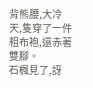背熊腰,大冷天,隻穿了一件粗布袍,還赤著雙腳。
石楓見了,訝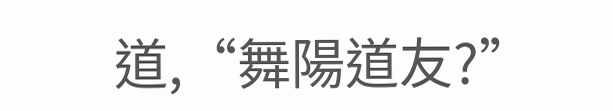道,“舞陽道友?”